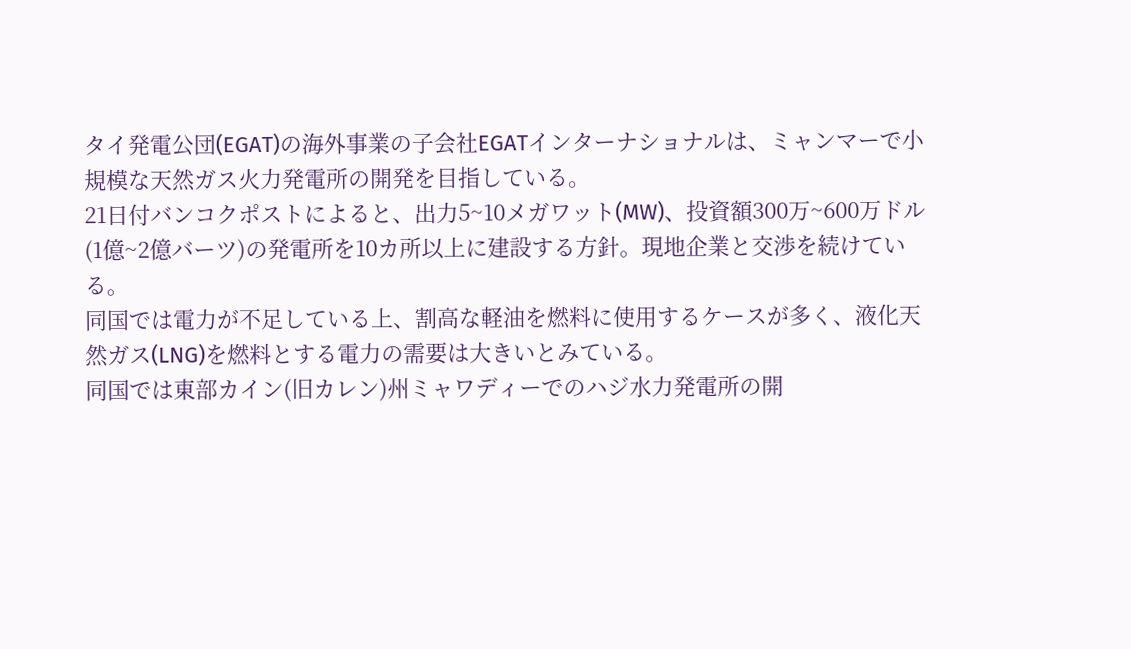タイ発電公団(EGAT)の海外事業の子会社EGATインターナショナルは、ミャンマーで小規模な天然ガス火力発電所の開発を目指している。
21日付バンコクポストによると、出力5~10メガワット(MW)、投資額300万~600万ドル(1億~2億バーツ)の発電所を10カ所以上に建設する方針。現地企業と交渉を続けている。
同国では電力が不足している上、割高な軽油を燃料に使用するケースが多く、液化天然ガス(LNG)を燃料とする電力の需要は大きいとみている。
同国では東部カイン(旧カレン)州ミャワディーでのハジ水力発電所の開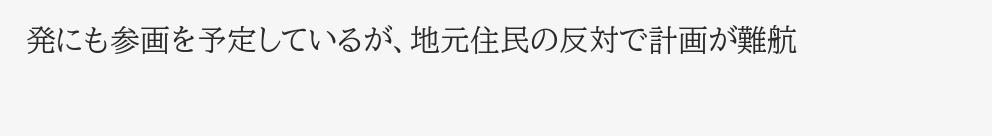発にも参画を予定しているが、地元住民の反対で計画が難航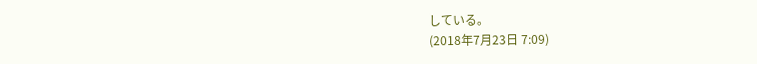している。
(2018年7月23日 7:09)